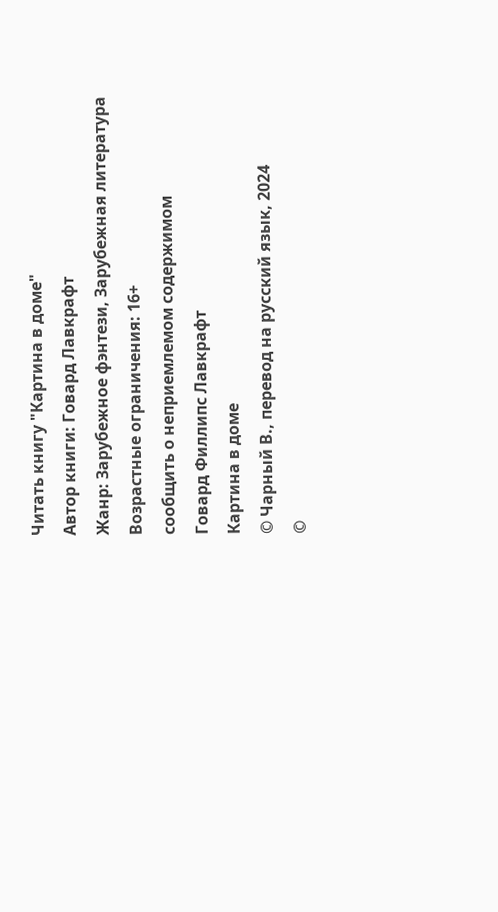Читать книгу "Картина в доме"
Автор книги: Говард Лавкрафт
Жанр: Зарубежное фэнтези, Зарубежная литература
Возрастные ограничения: 16+
сообщить о неприемлемом содержимом
Говард Филлипс Лавкрафт
Картина в доме
© Чарный В., перевод на русский язык, 2024
©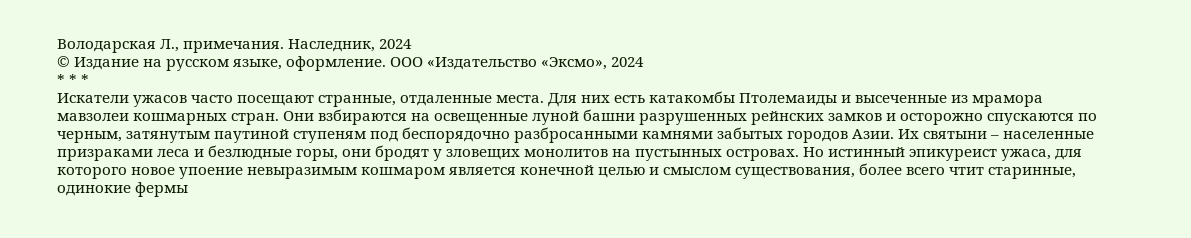Володарская Л., примечания. Наследник, 2024
© Издание на русском языке, оформление. ООО «Издательство «Эксмо», 2024
* * *
Искатели ужасов часто посещают странные, отдаленные места. Для них есть катакомбы Птолемаиды и высеченные из мрамора мавзолеи кошмарных стран. Они взбираются на освещенные луной башни разрушенных рейнских замков и осторожно спускаются по черным, затянутым паутиной ступеням под беспорядочно разбросанными камнями забытых городов Азии. Их святыни – населенные призраками леса и безлюдные горы, они бродят у зловещих монолитов на пустынных островах. Но истинный эпикуреист ужаса, для которого новое упоение невыразимым кошмаром является конечной целью и смыслом существования, более всего чтит старинные, одинокие фермы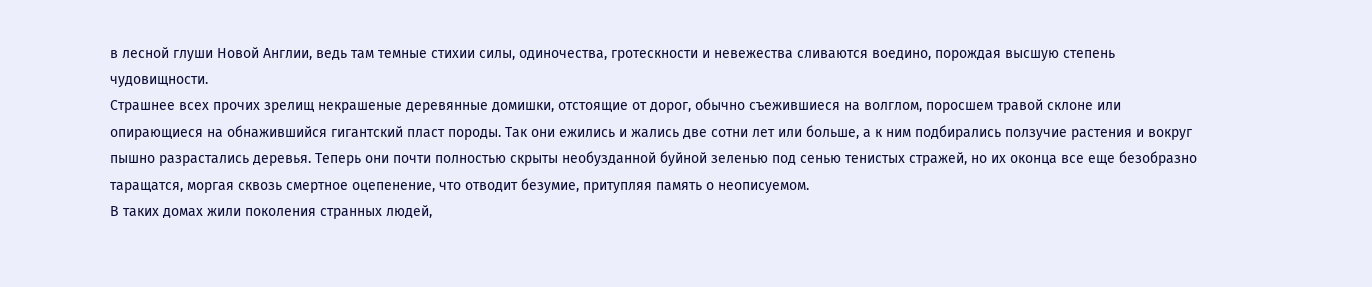в лесной глуши Новой Англии, ведь там темные стихии силы, одиночества, гротескности и невежества сливаются воедино, порождая высшую степень чудовищности.
Страшнее всех прочих зрелищ некрашеные деревянные домишки, отстоящие от дорог, обычно съежившиеся на волглом, поросшем травой склоне или опирающиеся на обнажившийся гигантский пласт породы. Так они ежились и жались две сотни лет или больше, а к ним подбирались ползучие растения и вокруг пышно разрастались деревья. Теперь они почти полностью скрыты необузданной буйной зеленью под сенью тенистых стражей, но их оконца все еще безобразно таращатся, моргая сквозь смертное оцепенение, что отводит безумие, притупляя память о неописуемом.
В таких домах жили поколения странных людей,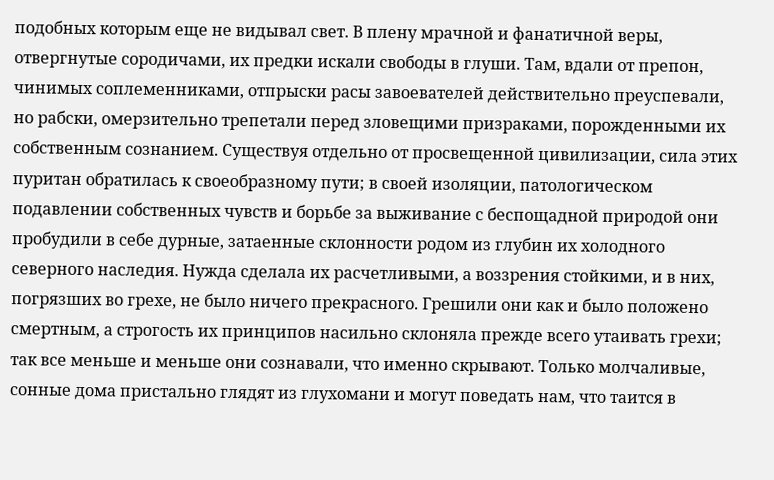подобных которым еще не видывал свет. В плену мрачной и фанатичной веры, отвергнутые сородичами, их предки искали свободы в глуши. Там, вдали от препон, чинимых соплеменниками, отпрыски расы завоевателей действительно преуспевали, но рабски, омерзительно трепетали перед зловещими призраками, порожденными их собственным сознанием. Существуя отдельно от просвещенной цивилизации, сила этих пуритан обратилась к своеобразному пути; в своей изоляции, патологическом подавлении собственных чувств и борьбе за выживание с беспощадной природой они пробудили в себе дурные, затаенные склонности родом из глубин их холодного северного наследия. Нужда сделала их расчетливыми, а воззрения стойкими, и в них, погрязших во грехе, не было ничего прекрасного. Грешили они как и было положено смертным, а строгость их принципов насильно склоняла прежде всего утаивать грехи; так все меньше и меньше они сознавали, что именно скрывают. Только молчаливые, сонные дома пристально глядят из глухомани и могут поведать нам, что таится в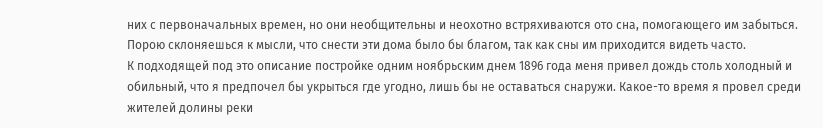них с первоначальных времен, но они необщительны и неохотно встряхиваются ото сна, помогающего им забыться. Порою склоняешься к мысли, что снести эти дома было бы благом, так как сны им приходится видеть часто.
К подходящей под это описание постройке одним ноябрьским днем 1896 года меня привел дождь столь холодный и обильный, что я предпочел бы укрыться где угодно, лишь бы не оставаться снаружи. Какое-то время я провел среди жителей долины реки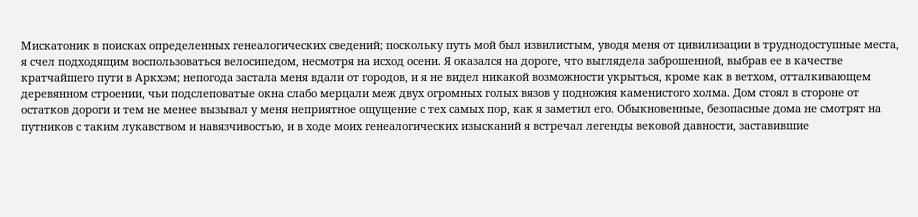Мискатоник в поисках определенных генеалогических сведений; поскольку путь мой был извилистым, уводя меня от цивилизации в труднодоступные места, я счел подходящим воспользоваться велосипедом, несмотря на исход осени. Я оказался на дороге, что выглядела заброшенной, выбрав ее в качестве кратчайшего пути в Аркхэм; непогода застала меня вдали от городов, и я не видел никакой возможности укрыться, кроме как в ветхом, отталкивающем деревянном строении, чьи подслеповатые окна слабо мерцали меж двух огромных голых вязов у подножия каменистого холма. Дом стоял в стороне от остатков дороги и тем не менее вызывал у меня неприятное ощущение с тех самых пор, как я заметил его. Обыкновенные, безопасные дома не смотрят на путников с таким лукавством и навязчивостью, и в ходе моих генеалогических изысканий я встречал легенды вековой давности, заставившие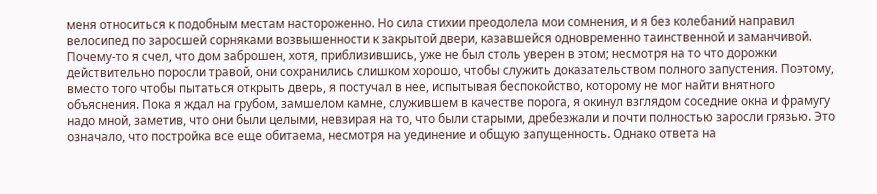меня относиться к подобным местам настороженно. Но сила стихии преодолела мои сомнения, и я без колебаний направил велосипед по заросшей сорняками возвышенности к закрытой двери, казавшейся одновременно таинственной и заманчивой.
Почему-то я счел, что дом заброшен, хотя, приблизившись, уже не был столь уверен в этом; несмотря на то что дорожки действительно поросли травой, они сохранились слишком хорошо, чтобы служить доказательством полного запустения. Поэтому, вместо того чтобы пытаться открыть дверь, я постучал в нее, испытывая беспокойство, которому не мог найти внятного объяснения. Пока я ждал на грубом, замшелом камне, служившем в качестве порога, я окинул взглядом соседние окна и фрамугу надо мной, заметив, что они были целыми, невзирая на то, что были старыми, дребезжали и почти полностью заросли грязью. Это означало, что постройка все еще обитаема, несмотря на уединение и общую запущенность. Однако ответа на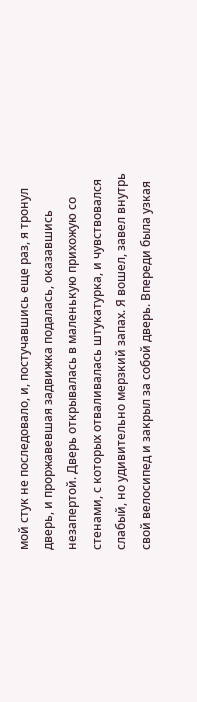мой стук не последовало, и, постучавшись еще раз, я тронул дверь, и проржавевшая задвижка подалась, оказавшись незапертой. Дверь открывалась в маленькую прихожую со стенами, с которых отваливалась штукатурка, и чувствовался слабый, но удивительно мерзкий запах. Я вошел, завел внутрь свой велосипед и закрыл за собой дверь. Впереди была узкая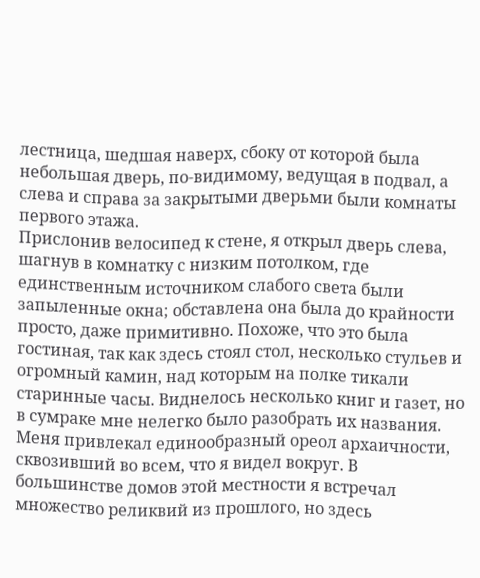лестница, шедшая наверх, сбоку от которой была небольшая дверь, по-видимому, ведущая в подвал, а слева и справа за закрытыми дверьми были комнаты первого этажа.
Прислонив велосипед к стене, я открыл дверь слева, шагнув в комнатку с низким потолком, где единственным источником слабого света были запыленные окна; обставлена она была до крайности просто, даже примитивно. Похоже, что это была гостиная, так как здесь стоял стол, несколько стульев и огромный камин, над которым на полке тикали старинные часы. Виднелось несколько книг и газет, но в сумраке мне нелегко было разобрать их названия. Меня привлекал единообразный ореол архаичности, сквозивший во всем, что я видел вокруг. В большинстве домов этой местности я встречал множество реликвий из прошлого, но здесь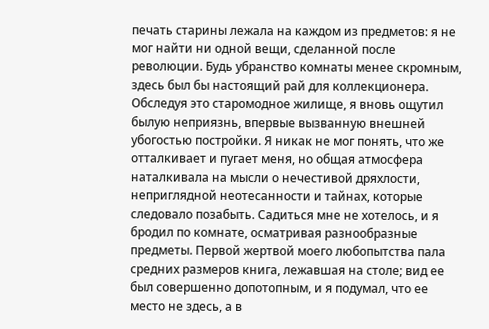печать старины лежала на каждом из предметов: я не мог найти ни одной вещи, сделанной после революции. Будь убранство комнаты менее скромным, здесь был бы настоящий рай для коллекционера.
Обследуя это старомодное жилище, я вновь ощутил былую неприязнь, впервые вызванную внешней убогостью постройки. Я никак не мог понять, что же отталкивает и пугает меня, но общая атмосфера наталкивала на мысли о нечестивой дряхлости, неприглядной неотесанности и тайнах, которые следовало позабыть. Садиться мне не хотелось, и я бродил по комнате, осматривая разнообразные предметы. Первой жертвой моего любопытства пала средних размеров книга, лежавшая на столе; вид ее был совершенно допотопным, и я подумал, что ее место не здесь, а в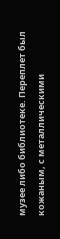музее либо библиотеке. Переплет был кожаным, с металлическими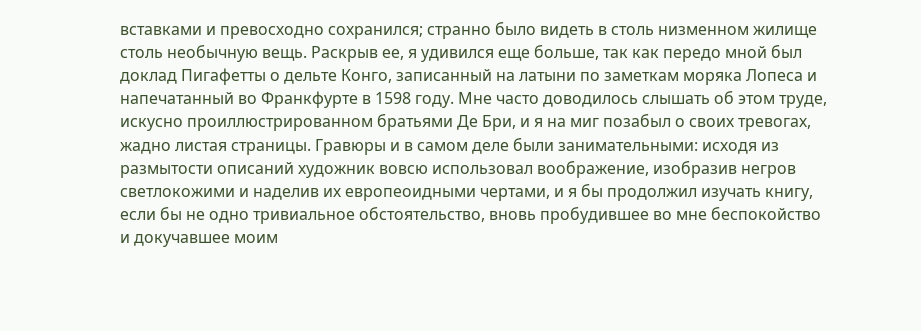вставками и превосходно сохранился; странно было видеть в столь низменном жилище столь необычную вещь. Раскрыв ее, я удивился еще больше, так как передо мной был доклад Пигафетты о дельте Конго, записанный на латыни по заметкам моряка Лопеса и напечатанный во Франкфурте в 1598 году. Мне часто доводилось слышать об этом труде, искусно проиллюстрированном братьями Де Бри, и я на миг позабыл о своих тревогах, жадно листая страницы. Гравюры и в самом деле были занимательными: исходя из размытости описаний художник вовсю использовал воображение, изобразив негров светлокожими и наделив их европеоидными чертами, и я бы продолжил изучать книгу, если бы не одно тривиальное обстоятельство, вновь пробудившее во мне беспокойство и докучавшее моим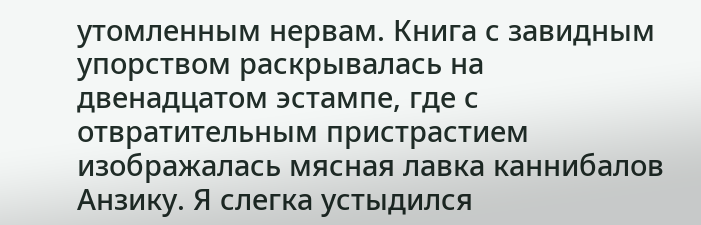утомленным нервам. Книга с завидным упорством раскрывалась на двенадцатом эстампе, где с отвратительным пристрастием изображалась мясная лавка каннибалов Анзику. Я слегка устыдился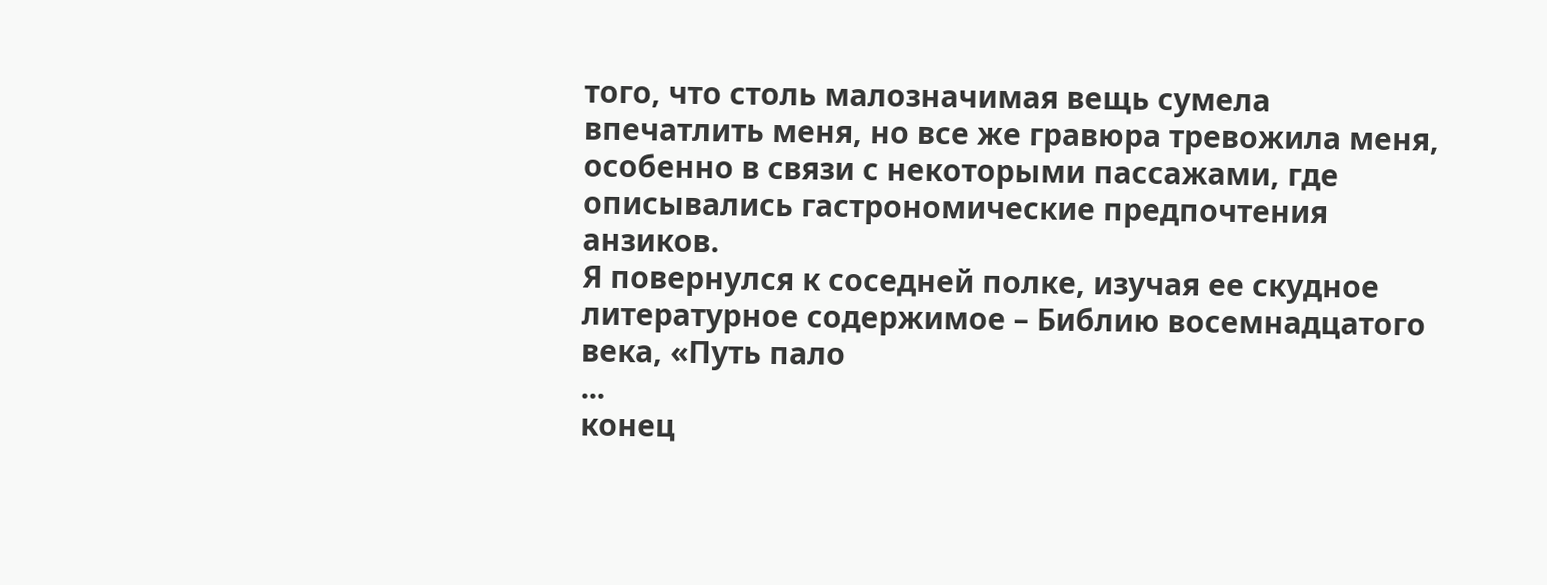того, что столь малозначимая вещь сумела впечатлить меня, но все же гравюра тревожила меня, особенно в связи с некоторыми пассажами, где описывались гастрономические предпочтения анзиков.
Я повернулся к соседней полке, изучая ее скудное литературное содержимое – Библию восемнадцатого века, «Путь пало
...
конец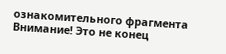ознакомительного фрагмента
Внимание! Это не конец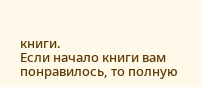книги.
Если начало книги вам понравилось, то полную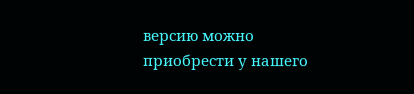версию можно приобрести у нашего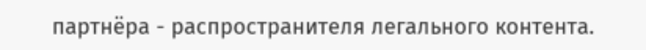партнёра - распространителя легального контента.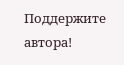Поддержите автора!